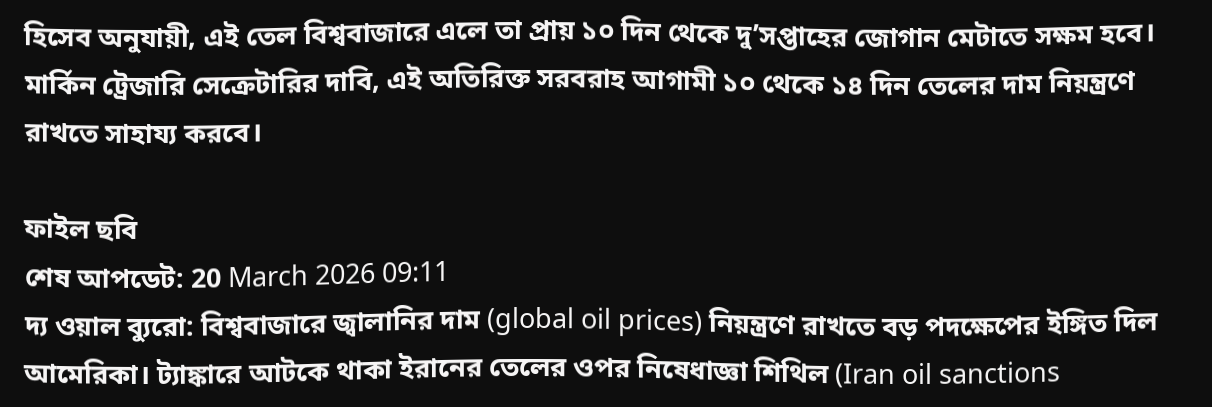হিসেব অনুযায়ী, এই তেল বিশ্ববাজারে এলে তা প্রায় ১০ দিন থেকে দু’সপ্তাহের জোগান মেটাতে সক্ষম হবে। মার্কিন ট্রেজারি সেক্রেটারির দাবি, এই অতিরিক্ত সরবরাহ আগামী ১০ থেকে ১৪ দিন তেলের দাম নিয়ন্ত্রণে রাখতে সাহায্য করবে।

ফাইল ছবি
শেষ আপডেট: 20 March 2026 09:11
দ্য ওয়াল ব্যুরো: বিশ্ববাজারে জ্বালানির দাম (global oil prices) নিয়ন্ত্রণে রাখতে বড় পদক্ষেপের ইঙ্গিত দিল আমেরিকা। ট্যাঙ্কারে আটকে থাকা ইরানের তেলের ওপর নিষেধাজ্ঞা শিথিল (Iran oil sanctions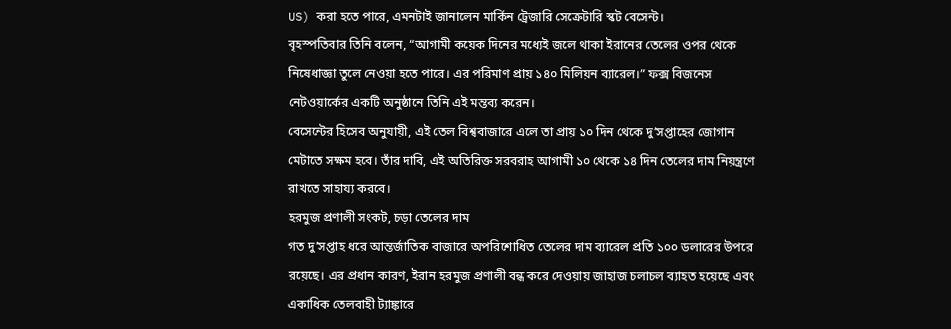US) করা হতে পারে, এমনটাই জানালেন মার্কিন ট্রেজারি সেক্রেটারি স্কট বেসেন্ট।
বৃহস্পতিবার তিনি বলেন, “আগামী কয়েক দিনের মধ্যেই জলে থাকা ইরানের তেলের ওপর থেকে নিষেধাজ্ঞা তুলে নেওয়া হতে পারে। এর পরিমাণ প্রায় ১৪০ মিলিয়ন ব্যারেল।” ফক্স বিজনেস নেটওয়ার্কের একটি অনুষ্ঠানে তিনি এই মন্তব্য করেন।
বেসেন্টের হিসেব অনুযায়ী, এই তেল বিশ্ববাজারে এলে তা প্রায় ১০ দিন থেকে দু’সপ্তাহের জোগান মেটাতে সক্ষম হবে। তাঁর দাবি, এই অতিরিক্ত সরবরাহ আগামী ১০ থেকে ১৪ দিন তেলের দাম নিয়ন্ত্রণে রাখতে সাহায্য করবে।
হরমুজ প্রণালী সংকট, চড়া তেলের দাম
গত দু’সপ্তাহ ধরে আন্তর্জাতিক বাজারে অপরিশোধিত তেলের দাম ব্যারেল প্রতি ১০০ ডলারের উপরে রয়েছে। এর প্রধান কারণ, ইরান হরমুজ প্রণালী বন্ধ করে দেওয়ায় জাহাজ চলাচল ব্যাহত হয়েছে এবং একাধিক তেলবাহী ট্যাঙ্কারে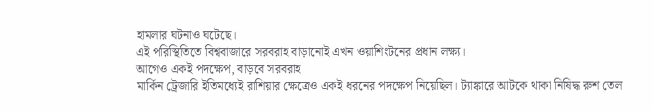হামলার ঘটনাও ঘটেছে।
এই পরিস্থিতিতে বিশ্ববাজারে সরবরাহ বাড়ানোই এখন ওয়াশিংটনের প্রধান লক্ষ্য।
আগেও একই পদক্ষেপ, বাড়বে সরবরাহ
মার্কিন ট্রেজারি ইতিমধ্যেই রাশিয়ার ক্ষেত্রেও একই ধরনের পদক্ষেপ নিয়েছিল। ট্যাঙ্কারে আটকে থাকা নিষিদ্ধ রুশ তেল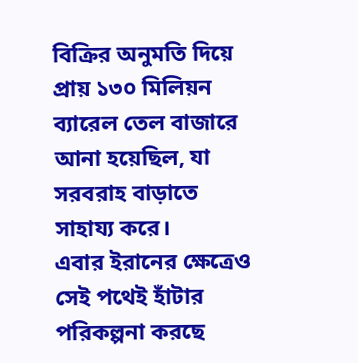বিক্রির অনুমতি দিয়ে প্রায় ১৩০ মিলিয়ন ব্যারেল তেল বাজারে আনা হয়েছিল, যা সরবরাহ বাড়াতে সাহায্য করে।
এবার ইরানের ক্ষেত্রেও সেই পথেই হাঁটার পরিকল্পনা করছে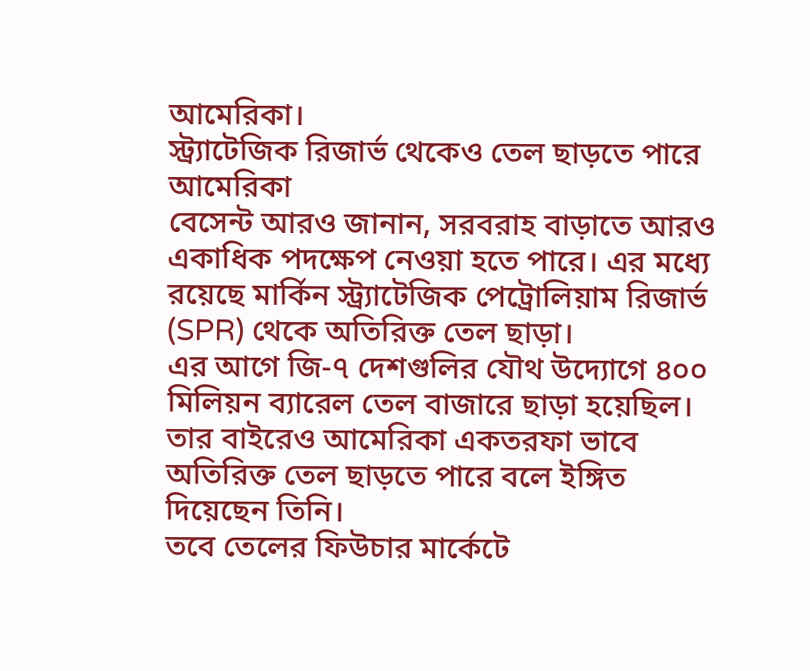আমেরিকা।
স্ট্র্যাটেজিক রিজার্ভ থেকেও তেল ছাড়তে পারে আমেরিকা
বেসেন্ট আরও জানান, সরবরাহ বাড়াতে আরও একাধিক পদক্ষেপ নেওয়া হতে পারে। এর মধ্যে রয়েছে মার্কিন স্ট্র্যাটেজিক পেট্রোলিয়াম রিজার্ভ (SPR) থেকে অতিরিক্ত তেল ছাড়া।
এর আগে জি-৭ দেশগুলির যৌথ উদ্যোগে ৪০০ মিলিয়ন ব্যারেল তেল বাজারে ছাড়া হয়েছিল। তার বাইরেও আমেরিকা একতরফা ভাবে অতিরিক্ত তেল ছাড়তে পারে বলে ইঙ্গিত দিয়েছেন তিনি।
তবে তেলের ফিউচার মার্কেটে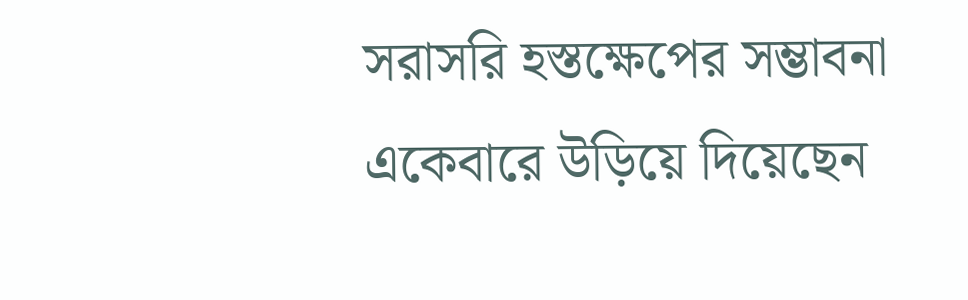সরাসরি হস্তক্ষেপের সম্ভাবনা একেবারে উড়িয়ে দিয়েছেন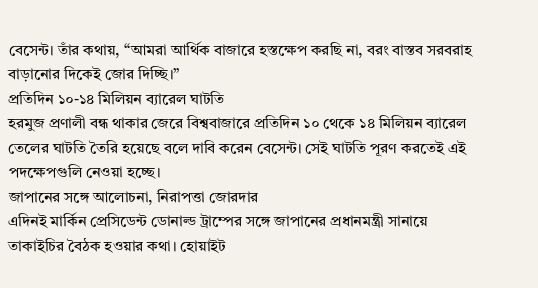বেসেন্ট। তাঁর কথায়, “আমরা আর্থিক বাজারে হস্তক্ষেপ করছি না, বরং বাস্তব সরবরাহ বাড়ানোর দিকেই জোর দিচ্ছি।”
প্রতিদিন ১০-১৪ মিলিয়ন ব্যারেল ঘাটতি
হরমুজ প্রণালী বন্ধ থাকার জেরে বিশ্ববাজারে প্রতিদিন ১০ থেকে ১৪ মিলিয়ন ব্যারেল তেলের ঘাটতি তৈরি হয়েছে বলে দাবি করেন বেসেন্ট। সেই ঘাটতি পূরণ করতেই এই পদক্ষেপগুলি নেওয়া হচ্ছে।
জাপানের সঙ্গে আলোচনা, নিরাপত্তা জোরদার
এদিনই মার্কিন প্রেসিডেন্ট ডোনাল্ড ট্রাম্পের সঙ্গে জাপানের প্রধানমন্ত্রী সানায়ে তাকাইচির বৈঠক হওয়ার কথা। হোয়াইট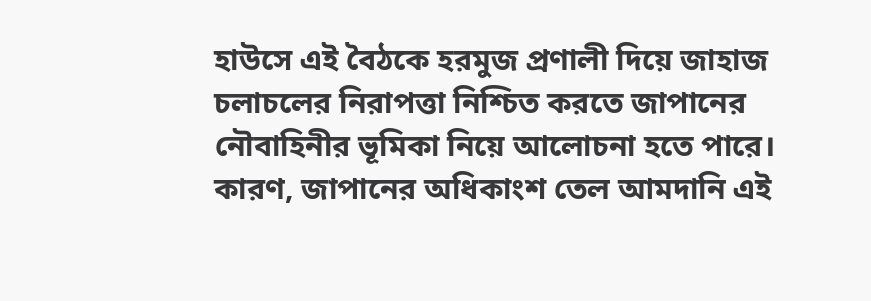হাউসে এই বৈঠকে হরমুজ প্রণালী দিয়ে জাহাজ চলাচলের নিরাপত্তা নিশ্চিত করতে জাপানের নৌবাহিনীর ভূমিকা নিয়ে আলোচনা হতে পারে। কারণ, জাপানের অধিকাংশ তেল আমদানি এই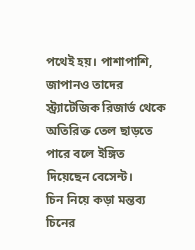পথেই হয়। পাশাপাশি, জাপানও তাদের স্ট্র্যাটেজিক রিজার্ভ থেকে অতিরিক্ত তেল ছাড়তে পারে বলে ইঙ্গিত দিয়েছেন বেসেন্ট।
চিন নিয়ে কড়া মন্তব্য
চিনের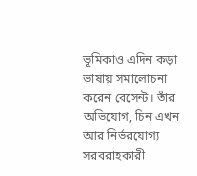ভূমিকাও এদিন কড়া ভাষায় সমালোচনা করেন বেসেন্ট। তাঁর অভিযোগ, চিন এখন আর নির্ভরযোগ্য সরবরাহকারী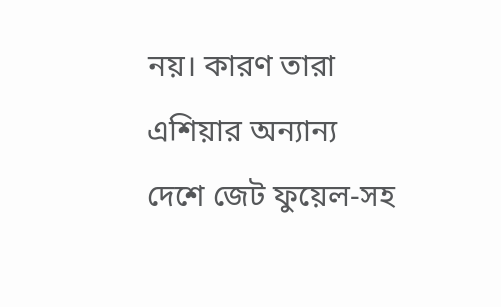নয়। কারণ তারা এশিয়ার অন্যান্য দেশে জেট ফুয়েল-সহ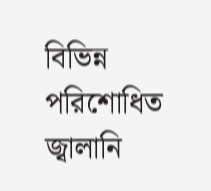বিভিন্ন পরিশোধিত জ্বালানি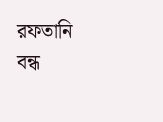রফতানি বন্ধ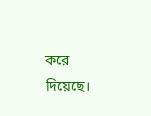করে দিয়েছে।